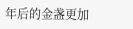年后的金盏更加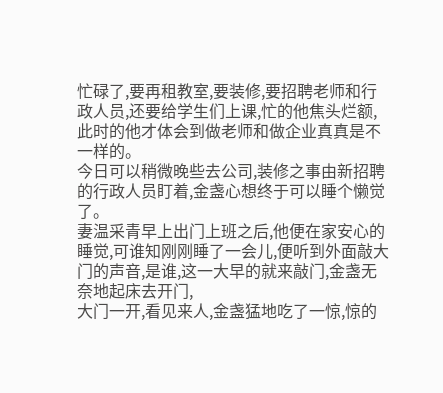忙碌了,要再租教室,要装修,要招聘老师和行政人员,还要给学生们上课,忙的他焦头烂额,此时的他才体会到做老师和做企业真真是不一样的。
今日可以稍微晚些去公司,装修之事由新招聘的行政人员盯着,金盏心想终于可以睡个懒觉了。
妻温采青早上出门上班之后,他便在家安心的睡觉,可谁知刚刚睡了一会儿,便听到外面敲大门的声音,是谁,这一大早的就来敲门,金盏无奈地起床去开门,
大门一开,看见来人,金盏猛地吃了一惊,惊的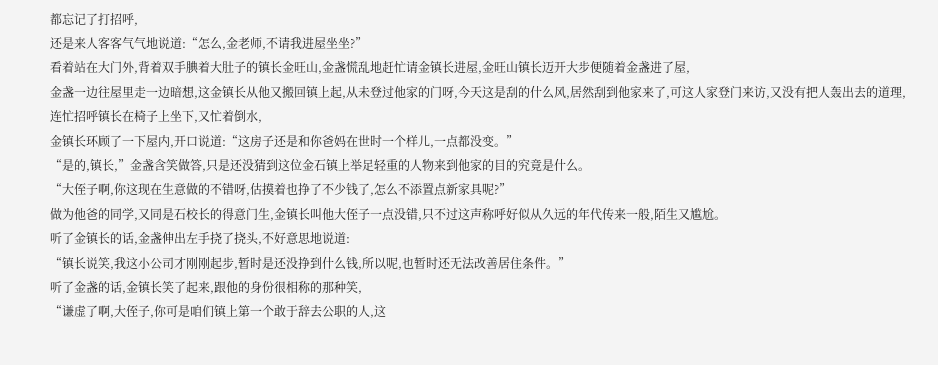都忘记了打招呼,
还是来人客客气气地说道:“怎么,金老师,不请我进屋坐坐?”
看着站在大门外,背着双手腆着大肚子的镇长金旺山,金盏慌乱地赶忙请金镇长进屋,金旺山镇长迈开大步便随着金盏进了屋,
金盏一边往屋里走一边暗想,这金镇长从他又搬回镇上起,从未登过他家的门呀,今天这是刮的什么风,居然刮到他家来了,可这人家登门来访,又没有把人轰出去的道理,
连忙招呼镇长在椅子上坐下,又忙着倒水,
金镇长环顾了一下屋内,开口说道:“这房子还是和你爸妈在世时一个样儿,一点都没变。”
“是的,镇长,”金盏含笑做答,只是还没猜到这位金石镇上举足轻重的人物来到他家的目的究竟是什么。
“大侄子啊,你这现在生意做的不错呀,估摸着也挣了不少钱了,怎么不添置点新家具呢?”
做为他爸的同学,又同是石校长的得意门生,金镇长叫他大侄子一点没错,只不过这声称呼好似从久远的年代传来一般,陌生又尴尬。
听了金镇长的话,金盏伸出左手挠了挠头,不好意思地说道:
“镇长说笑,我这小公司才刚刚起步,暂时是还没挣到什么钱,所以呢,也暂时还无法改善居住条件。”
听了金盏的话,金镇长笑了起来,跟他的身份很相称的那种笑,
“谦虚了啊,大侄子,你可是咱们镇上第一个敢于辞去公职的人,这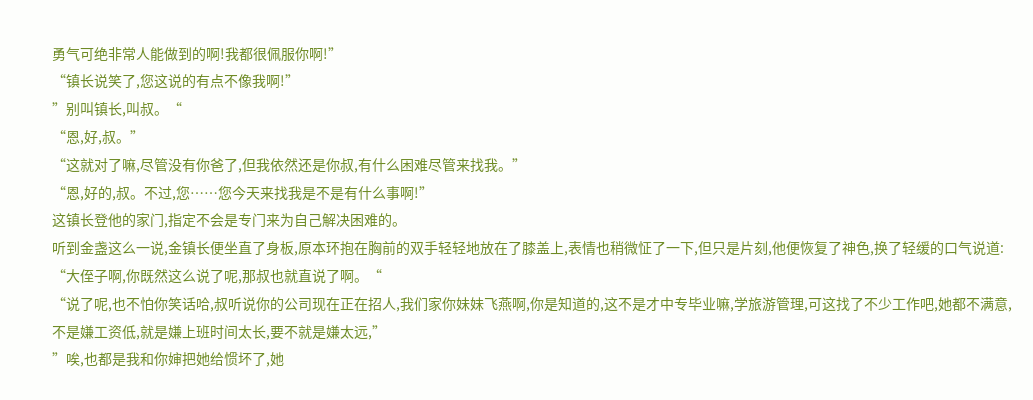勇气可绝非常人能做到的啊!我都很佩服你啊!”
“镇长说笑了,您这说的有点不像我啊!”
”别叫镇长,叫叔。“
“恩,好,叔。”
“这就对了嘛,尽管没有你爸了,但我依然还是你叔,有什么困难尽管来找我。”
“恩,好的,叔。不过,您……您今天来找我是不是有什么事啊!”
这镇长登他的家门,指定不会是专门来为自己解决困难的。
听到金盏这么一说,金镇长便坐直了身板,原本环抱在胸前的双手轻轻地放在了膝盖上,表情也稍微怔了一下,但只是片刻,他便恢复了神色,换了轻缓的口气说道:
“大侄子啊,你既然这么说了呢,那叔也就直说了啊。“
“说了呢,也不怕你笑话哈,叔听说你的公司现在正在招人,我们家你妹妹飞燕啊,你是知道的,这不是才中专毕业嘛,学旅游管理,可这找了不少工作吧,她都不满意,不是嫌工资低,就是嫌上班时间太长,要不就是嫌太远,”
”唉,也都是我和你婶把她给惯坏了,她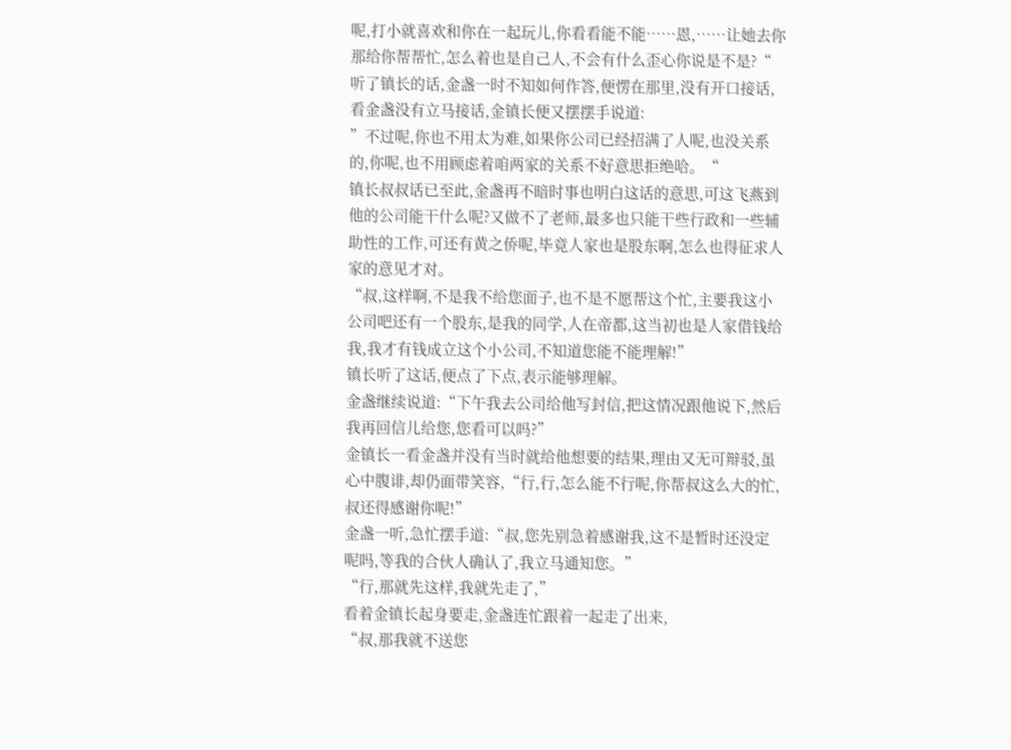呢,打小就喜欢和你在一起玩儿,你看看能不能……恩,……让她去你那给你帮帮忙,怎么着也是自己人,不会有什么歪心你说是不是?“
听了镇长的话,金盏一时不知如何作答,便愣在那里,没有开口接话,
看金盏没有立马接话,金镇长便又摆摆手说道:
”不过呢,你也不用太为难,如果你公司已经招满了人呢,也没关系的,你呢,也不用顾虑着咱两家的关系不好意思拒绝哈。“
镇长叔叔话已至此,金盏再不暗时事也明白这话的意思,可这飞燕到他的公司能干什么呢?又做不了老师,最多也只能干些行政和一些辅助性的工作,可还有黄之侨呢,毕竟人家也是股东啊,怎么也得征求人家的意见才对。
“叔,这样啊,不是我不给您面子,也不是不愿帮这个忙,主要我这小公司吧还有一个股东,是我的同学,人在帝都,这当初也是人家借钱给我,我才有钱成立这个小公司,不知道您能不能理解!”
镇长听了这话,便点了下点,表示能够理解。
金盏继续说道:“下午我去公司给他写封信,把这情况跟他说下,然后我再回信儿给您,您看可以吗?”
金镇长一看金盏并没有当时就给他想要的结果,理由又无可辩驳,虽心中腹诽,却仍面带笑容,“行,行,怎么能不行呢,你帮叔这么大的忙,叔还得感谢你呢!”
金盏一听,急忙摆手道:“叔,您先别急着感谢我,这不是暂时还没定呢吗,等我的合伙人确认了,我立马通知您。”
“行,那就先这样,我就先走了,”
看着金镇长起身要走,金盏连忙跟着一起走了出来,
“叔,那我就不送您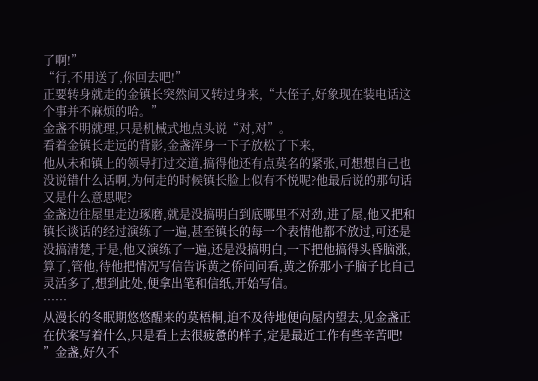了啊!”
“行,不用送了,你回去吧!”
正要转身就走的金镇长突然间又转过身来,“大侄子,好象现在装电话这个事并不麻烦的哈。”
金盏不明就理,只是机械式地点头说“对,对”。
看着金镇长走远的背影,金盏浑身一下子放松了下来,
他从未和镇上的领导打过交道,搞得他还有点莫名的紧张,可想想自己也没说错什么话啊,为何走的时候镇长脸上似有不悦呢?他最后说的那句话又是什么意思呢?
金盏边往屋里走边琢磨,就是没搞明白到底哪里不对劲,进了屋,他又把和镇长谈话的经过演练了一遍,甚至镇长的每一个表情他都不放过,可还是没搞清楚,于是,他又演练了一遍,还是没搞明白,一下把他搞得头昏脑涨,
算了,管他,待他把情况写信告诉黄之侨问问看,黄之侨那小子脑子比自己灵活多了,想到此处,便拿出笔和信纸,开始写信。
……
从漫长的冬眠期悠悠醒来的莫梧桐,迫不及待地便向屋内望去,见金盏正在伏案写着什么,只是看上去很疲惫的样子,定是最近工作有些辛苦吧!
”金盏,好久不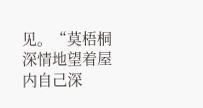见。“莫梧桐深情地望着屋内自己深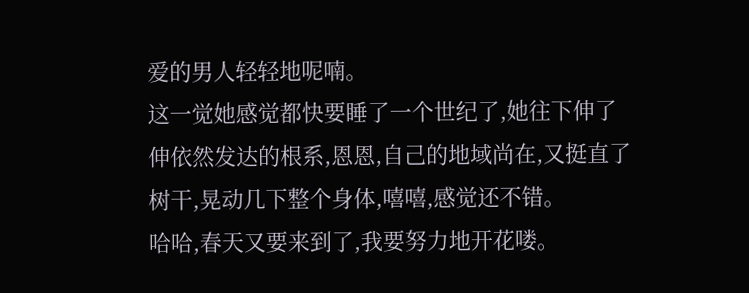爱的男人轻轻地呢喃。
这一觉她感觉都快要睡了一个世纪了,她往下伸了伸依然发达的根系,恩恩,自己的地域尚在,又挺直了树干,晃动几下整个身体,嘻嘻,感觉还不错。
哈哈,春天又要来到了,我要努力地开花喽。